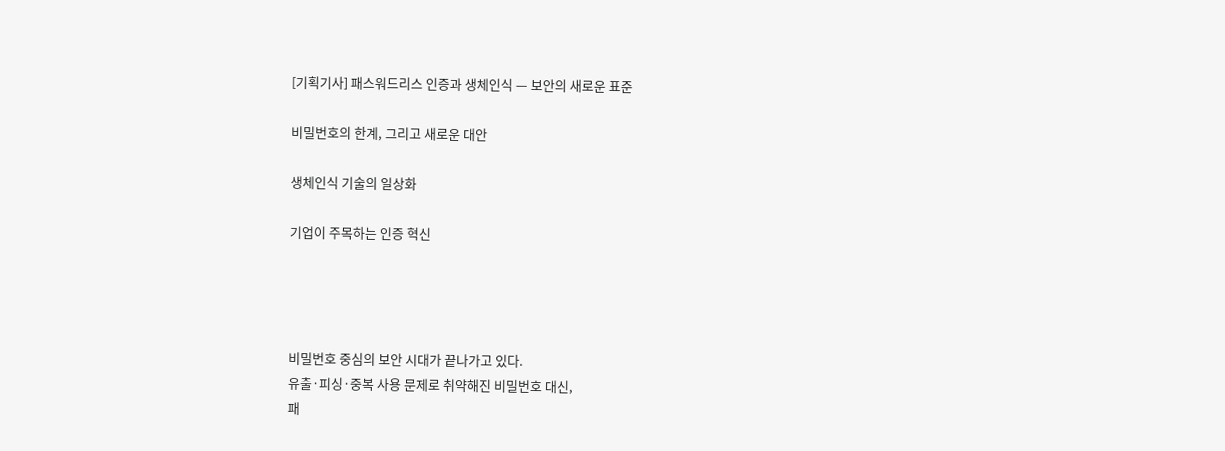[기획기사] 패스워드리스 인증과 생체인식 — 보안의 새로운 표준

비밀번호의 한계, 그리고 새로운 대안

생체인식 기술의 일상화

기업이 주목하는 인증 혁신




비밀번호 중심의 보안 시대가 끝나가고 있다.
유출·피싱·중복 사용 문제로 취약해진 비밀번호 대신,
패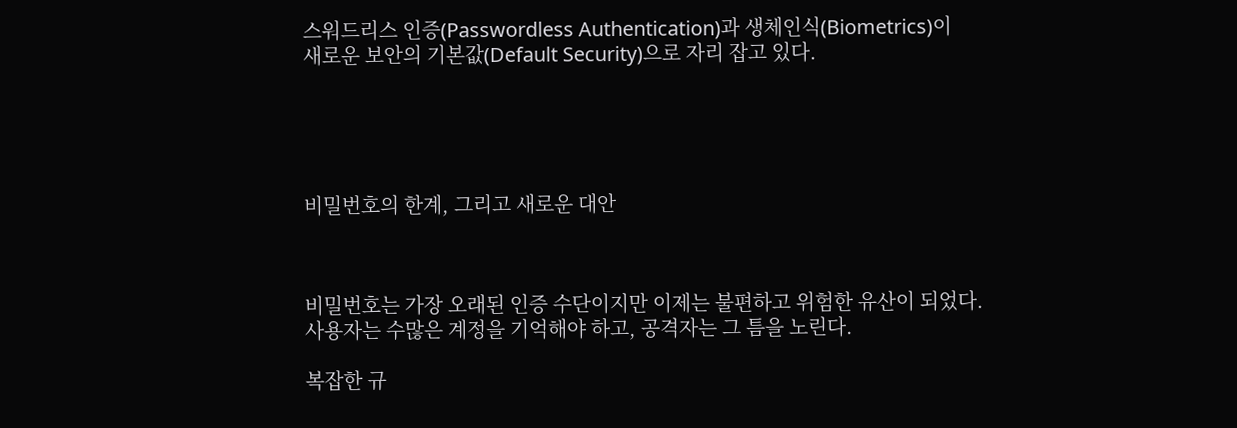스워드리스 인증(Passwordless Authentication)과 생체인식(Biometrics)이
새로운 보안의 기본값(Default Security)으로 자리 잡고 있다.





비밀번호의 한계, 그리고 새로운 대안



비밀번호는 가장 오래된 인증 수단이지만 이제는 불편하고 위험한 유산이 되었다.
사용자는 수많은 계정을 기억해야 하고, 공격자는 그 틈을 노린다.

복잡한 규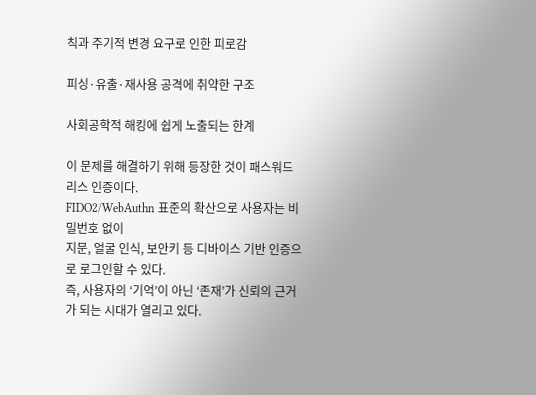칙과 주기적 변경 요구로 인한 피로감

피싱·유출·재사용 공격에 취약한 구조

사회공학적 해킹에 쉽게 노출되는 한계

이 문제를 해결하기 위해 등장한 것이 패스워드리스 인증이다.
FIDO2/WebAuthn 표준의 확산으로 사용자는 비밀번호 없이
지문, 얼굴 인식, 보안키 등 디바이스 기반 인증으로 로그인할 수 있다.
즉, 사용자의 ‘기억’이 아닌 ‘존재’가 신뢰의 근거가 되는 시대가 열리고 있다.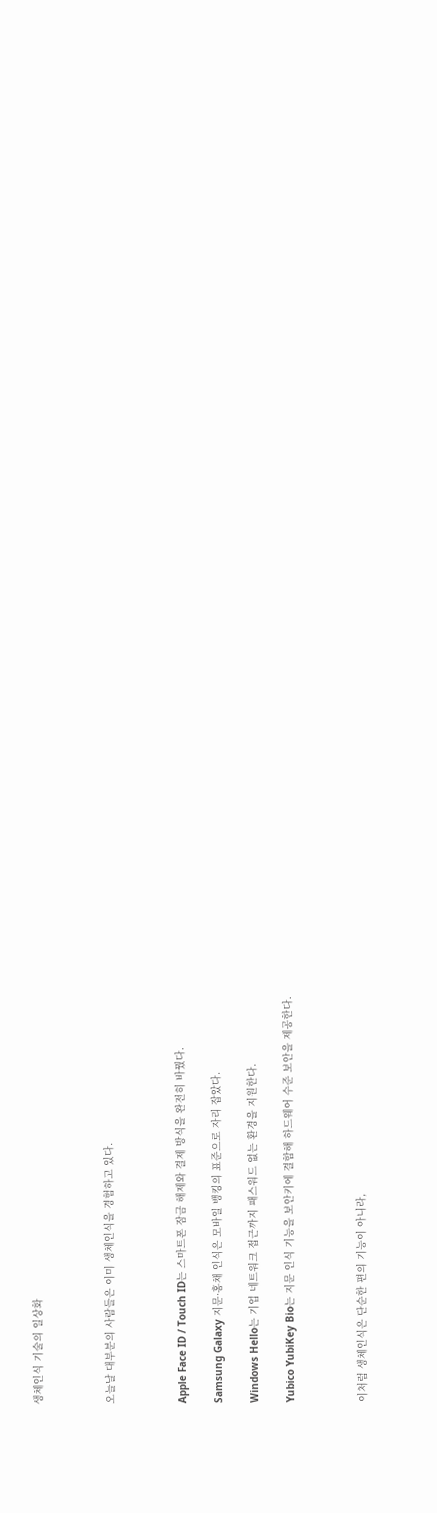생체인식 기술의 일상화



오늘날 대부분의 사람들은 이미 생체인식을 경험하고 있다.



Apple Face ID / Touch ID는 스마트폰 잠금 해제와 결제 방식을 완전히 바꿨다.

Samsung Galaxy 지문·홍채 인식은 모바일 뱅킹의 표준으로 자리 잡았다.

Windows Hello는 기업 네트워크 접근까지 패스워드 없는 환경을 지원한다.

Yubico YubiKey Bio는 지문 인식 기능을 보안키에 결합해 하드웨어 수준 보안을 제공한다.



이처럼 생체인식은 단순한 편의 기능이 아니라,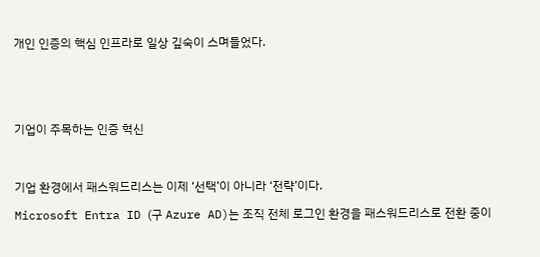개인 인증의 핵심 인프라로 일상 깊숙이 스며들었다.





기업이 주목하는 인증 혁신



기업 환경에서 패스워드리스는 이제 ‘선택’이 아니라 ‘전략’이다.

Microsoft Entra ID (구 Azure AD)는 조직 전체 로그인 환경을 패스워드리스로 전환 중이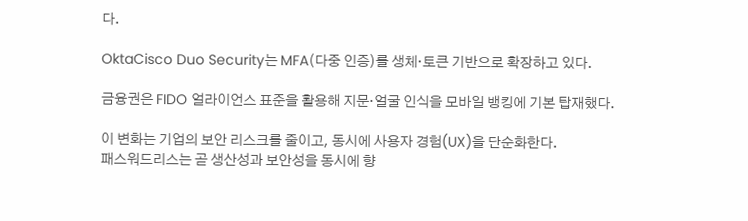다.

OktaCisco Duo Security는 MFA(다중 인증)를 생체·토큰 기반으로 확장하고 있다.

금융권은 FIDO 얼라이언스 표준을 활용해 지문·얼굴 인식을 모바일 뱅킹에 기본 탑재했다.

이 변화는 기업의 보안 리스크를 줄이고, 동시에 사용자 경험(UX)을 단순화한다.
패스워드리스는 곧 생산성과 보안성을 동시에 향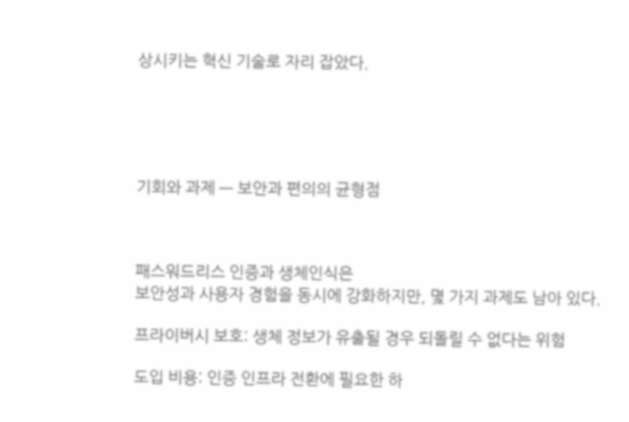상시키는 혁신 기술로 자리 잡았다.





기회와 과제 — 보안과 편의의 균형점



패스워드리스 인증과 생체인식은
보안성과 사용자 경험을 동시에 강화하지만, 몇 가지 과제도 남아 있다.

프라이버시 보호: 생체 정보가 유출될 경우 되돌릴 수 없다는 위험

도입 비용: 인증 인프라 전환에 필요한 하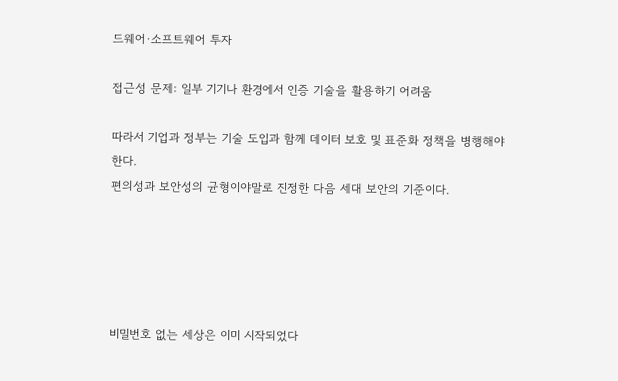드웨어·소프트웨어 투자

접근성 문제: 일부 기기나 환경에서 인증 기술을 활용하기 어려움

따라서 기업과 정부는 기술 도입과 함께 데이터 보호 및 표준화 정책을 병행해야 한다.
편의성과 보안성의 균형이야말로 진정한 다음 세대 보안의 기준이다.





비밀번호 없는 세상은 이미 시작되었다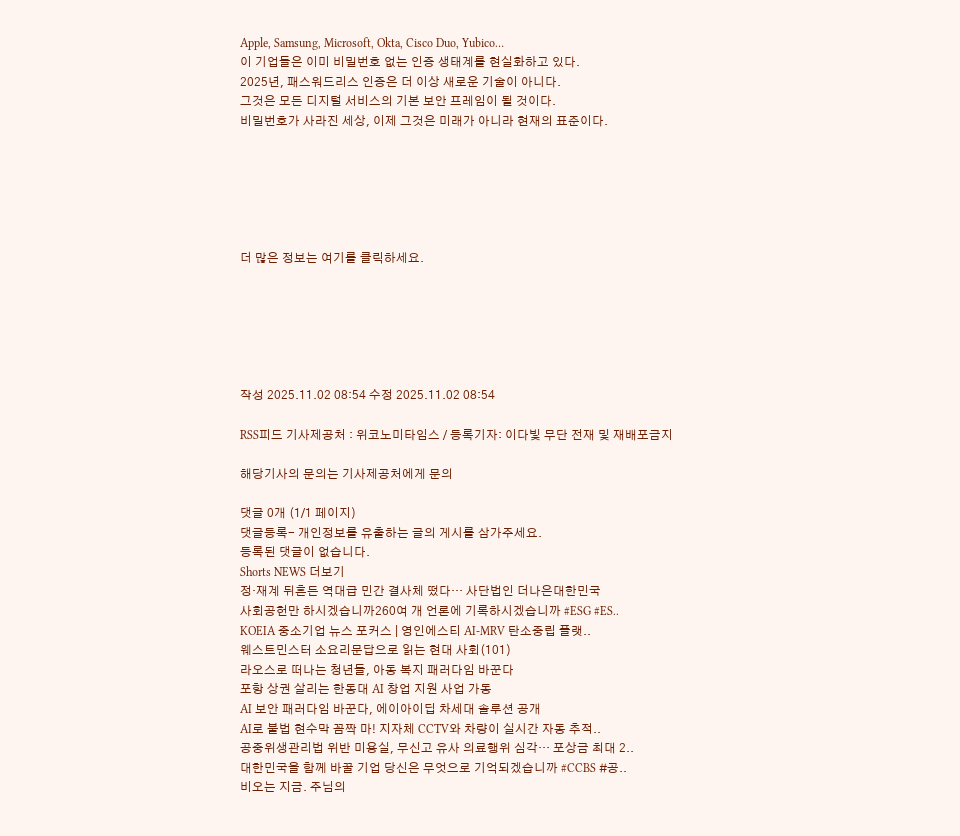Apple, Samsung, Microsoft, Okta, Cisco Duo, Yubico…
이 기업들은 이미 비밀번호 없는 인증 생태계를 현실화하고 있다.
2025년, 패스워드리스 인증은 더 이상 새로운 기술이 아니다.
그것은 모든 디지털 서비스의 기본 보안 프레임이 될 것이다.
비밀번호가 사라진 세상, 이제 그것은 미래가 아니라 현재의 표준이다.






더 많은 정보는 여기를 클릭하세요.






작성 2025.11.02 08:54 수정 2025.11.02 08:54

RSS피드 기사제공처 : 위코노미타임스 / 등록기자: 이다빛 무단 전재 및 재배포금지

해당기사의 문의는 기사제공처에게 문의

댓글 0개 (1/1 페이지)
댓글등록- 개인정보를 유출하는 글의 게시를 삼가주세요.
등록된 댓글이 없습니다.
Shorts NEWS 더보기
정·재계 뒤흔든 역대급 민간 결사체 떴다… 사단법인 더나은대한민국
사회공헌만 하시겠습니까260여 개 언론에 기록하시겠습니까 #ESG #ES..
KOEIA 중소기업 뉴스 포커스 | 영인에스티 AI-MRV 탄소중립 플랫..
웨스트민스터 소요리문답으로 읽는 현대 사회(101)
라오스로 떠나는 청년들, 아동 복지 패러다임 바꾼다
포항 상권 살리는 한동대 AI 창업 지원 사업 가동
AI 보안 패러다임 바꾼다, 에이아이딥 차세대 솔루션 공개
AI로 불법 현수막 꼼짝 마! 지자체 CCTV와 차량이 실시간 자동 추적..
공중위생관리법 위반 미용실, 무신고 유사 의료행위 심각… 포상금 최대 2..
대한민국을 함께 바꿀 기업 당신은 무엇으로 기억되겠습니까 #CCBS #공..
비오는 지금. 주님의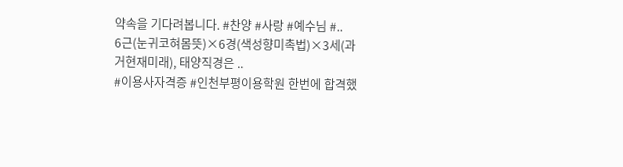약속을 기다려봅니다. #찬양 #사랑 #예수님 #..
6근(눈귀코혀몸뜻)×6경(색성향미촉법)×3세(과거현재미래), 태양직경은 ..
#이용사자격증 #인천부평이용학원 한번에 합격했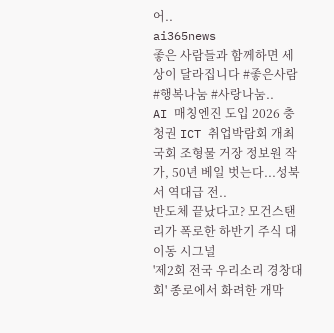어..
ai365news
좋은 사람들과 함께하면 세상이 달라집니다 #좋은사람 #행복나눔 #사랑나눔..
AI 매칭엔진 도입 2026 충청권 ICT 취업박람회 개최
국회 조형물 거장 정보원 작가, 50년 베일 벗는다...성북서 역대급 전..
반도체 끝났다고? 모건스탠리가 폭로한 하반기 주식 대이동 시그널
'제2회 전국 우리소리 경창대회' 종로에서 화려한 개막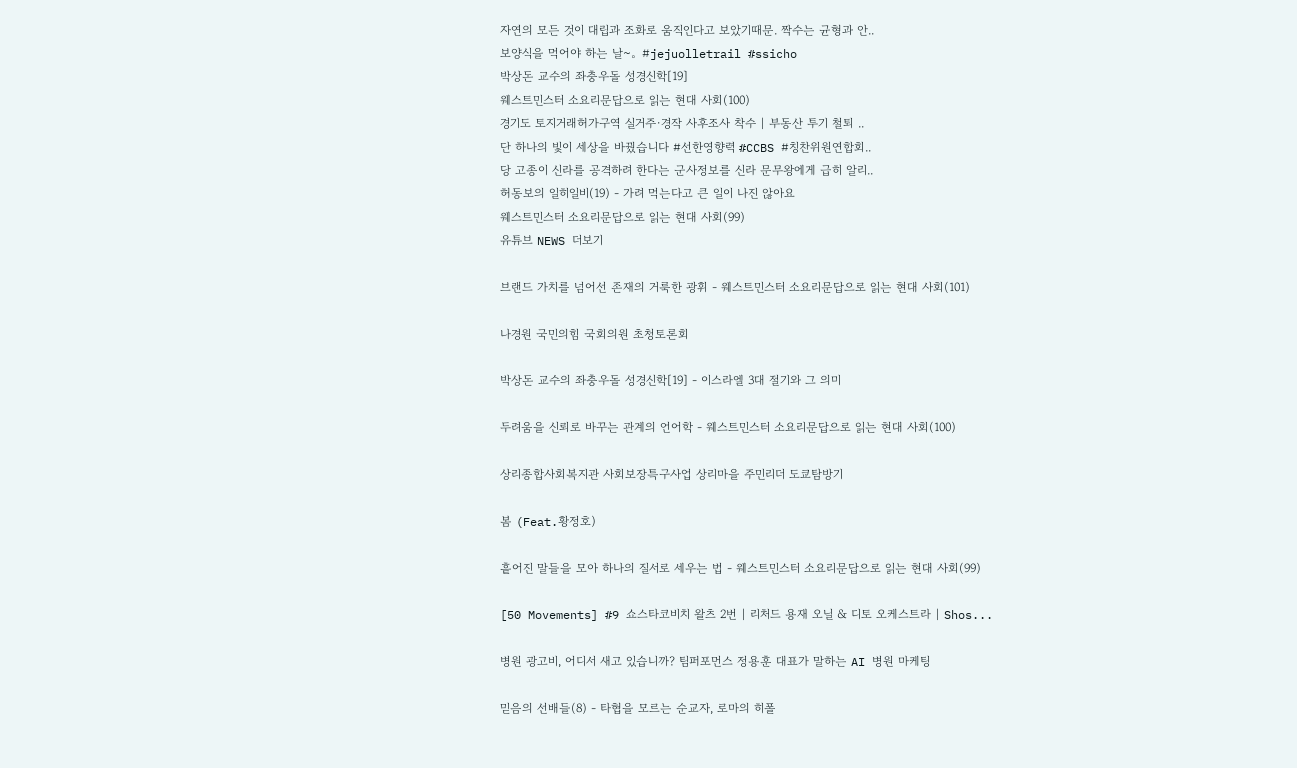자연의 모든 것이 대립과 조화로 움직인다고 보았기때문. 짝수는 균형과 안..
보양식을 먹어야 하는 날~。#jejuolletrail #ssicho
박상돈 교수의 좌충우돌 성경신학[19]
웨스트민스터 소요리문답으로 읽는 현대 사회(100)
경기도 토지거래허가구역 실거주·경작 사후조사 착수 | 부동산 투기 철퇴 ..
단 하나의 빛이 세상을 바꿨습니다 #선한영향력 #CCBS #칭찬위원연합회..
당 고종이 신라를 공격하려 한다는 군사정보를 신라 문무왕에게 급히 알리..
허동보의 일히일비(19) - 가려 먹는다고 큰 일이 나진 않아요
웨스트민스터 소요리문답으로 읽는 현대 사회(99)
유튜브 NEWS 더보기

브랜드 가치를 넘어선 존재의 거룩한 광휘 - 웨스트민스터 소요리문답으로 읽는 현대 사회(101)

나경원 국민의힘 국회의원 초청토론회

박상돈 교수의 좌충우돌 성경신학[19] - 이스라엘 3대 절기와 그 의미

두려움을 신뢰로 바꾸는 관계의 언어학 - 웨스트민스터 소요리문답으로 읽는 현대 사회(100)

상리종합사회복지관 사회보장특구사업 상리마을 주민리더 도쿄탐방기

봄 (Feat.황정호)

흩어진 말들을 모아 하나의 질서로 세우는 법 - 웨스트민스터 소요리문답으로 읽는 현대 사회(99)

[50 Movements] #9 쇼스타코비치 왈츠 2번 | 리처드 용재 오닐 & 디토 오케스트라 | Shos...

병원 광고비, 어디서 새고 있습니까? 팀퍼포먼스 정용훈 대표가 말하는 AI 병원 마케팅

믿음의 선배들(8) - 타협을 모르는 순교자, 로마의 히폴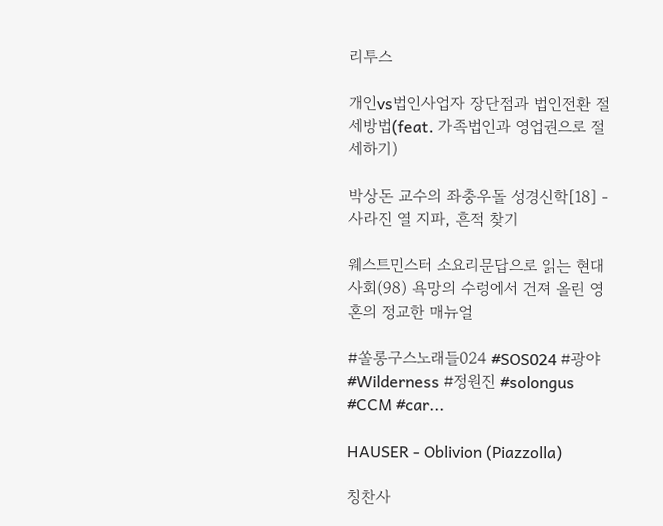리투스

개인vs법인사업자 장단점과 법인전환 절세방법(feat. 가족법인과 영업권으로 절세하기)

박상돈 교수의 좌충우돌 성경신학[18] - 사라진 열 지파, 흔적 찾기

웨스트민스터 소요리문답으로 읽는 현대 사회(98) 욕망의 수렁에서 건져 올린 영혼의 정교한 매뉴얼

#쏠롱구스노래들024 #SOS024 #광야 #Wilderness #정원진 #solongus #CCM #car...

HAUSER - Oblivion (Piazzolla)

칭찬사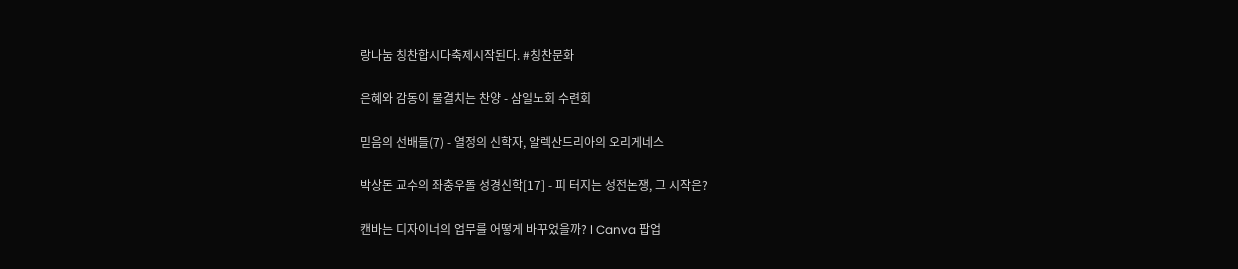랑나눔 칭찬합시다축제시작된다. #칭찬문화

은혜와 감동이 물결치는 찬양 - 삼일노회 수련회

믿음의 선배들(7) - 열정의 신학자, 알렉산드리아의 오리게네스

박상돈 교수의 좌충우돌 성경신학[17] - 피 터지는 성전논쟁, 그 시작은?

캔바는 디자이너의 업무를 어떻게 바꾸었을까? l Canva 팝업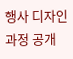행사 디자인 과정 공개